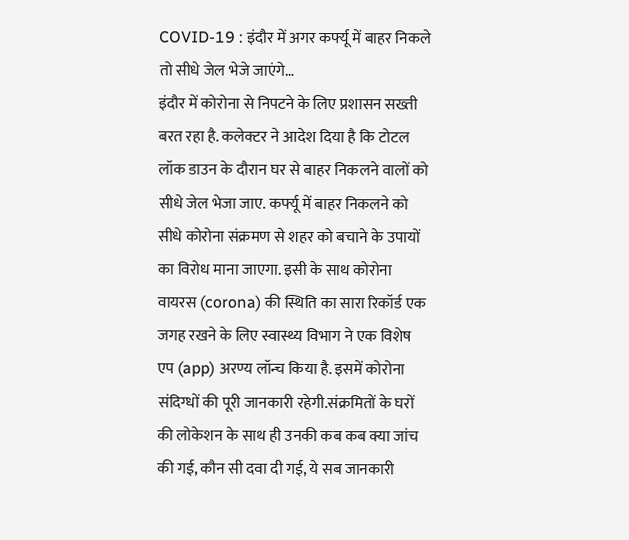COVID-19 : इंदौर में अगर कर्फ्यू में बाहर निकले तो सीधे जेल भेजे जाएंगे…
इंदौर में कोरोना से निपटने के लिए प्रशासन सख्ती बरत रहा है. कलेक्टर ने आदेश दिया है कि टोटल लॉक डाउन के दौरान घर से बाहर निकलने वालों को सीधे जेल भेजा जाए. कर्फ्यू में बाहर निकलने को सीधे कोरोना संक्रमण से शहर को बचाने के उपायों का विरोध माना जाएगा. इसी के साथ कोरोना वायरस (corona) की स्थिति का सारा रिकॉर्ड एक जगह रखने के लिए स्वास्थ्य विभाग ने एक विशेष एप (app) अरण्य लॉन्च किया है. इसमें कोरोना संदिग्धों की पूरी जानकारी रहेगी.संक्रमितों के घरों की लोकेशन के साथ ही उनकी कब कब क्या जांच की गई, कौन सी दवा दी गई, ये सब जानकारी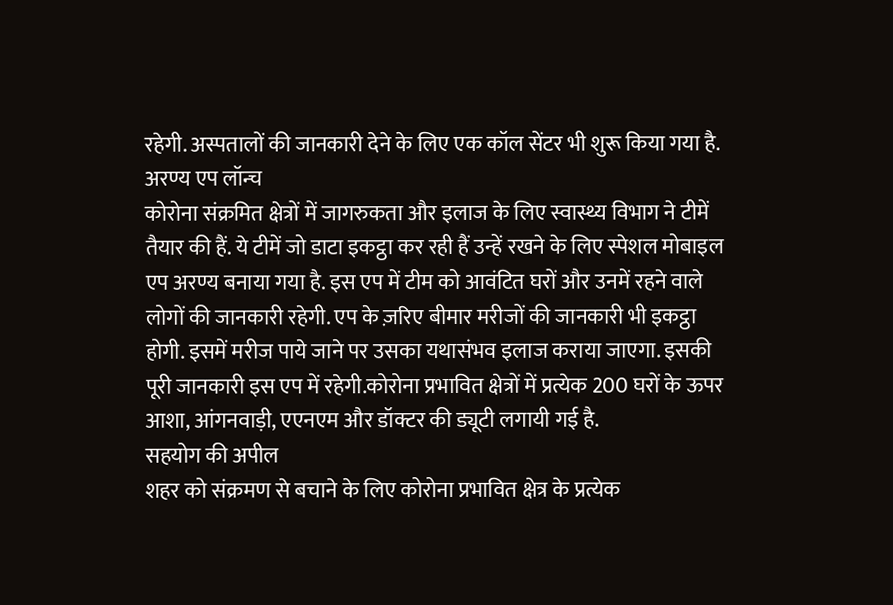रहेगी. अस्पतालों की जानकारी देने के लिए एक कॉल सेंटर भी शुरू किया गया है.
अरण्य एप लॉन्च
कोरोना संक्रमित क्षेत्रों में जागरुकता और इलाज के लिए स्वास्थ्य विभाग ने टीमें तैयार की हैं. ये टीमें जो डाटा इकट्ठा कर रही हैं उन्हें रखने के लिए स्पेशल मोबाइल एप अरण्य बनाया गया है. इस एप में टीम को आवंटित घरों और उनमें रहने वाले लोगों की जानकारी रहेगी. एप के ज़रिए बीमार मरीजों की जानकारी भी इकट्ठा होगी. इसमें मरीज पाये जाने पर उसका यथासंभव इलाज कराया जाएगा. इसकी पूरी जानकारी इस एप में रहेगी.कोरोना प्रभावित क्षेत्रों में प्रत्येक 200 घरों के ऊपर आशा, आंगनवाड़ी, एएनएम और डॉक्टर की ड्यूटी लगायी गई है.
सहयोग की अपील
शहर को संक्रमण से बचाने के लिए कोरोना प्रभावित क्षेत्र के प्रत्येक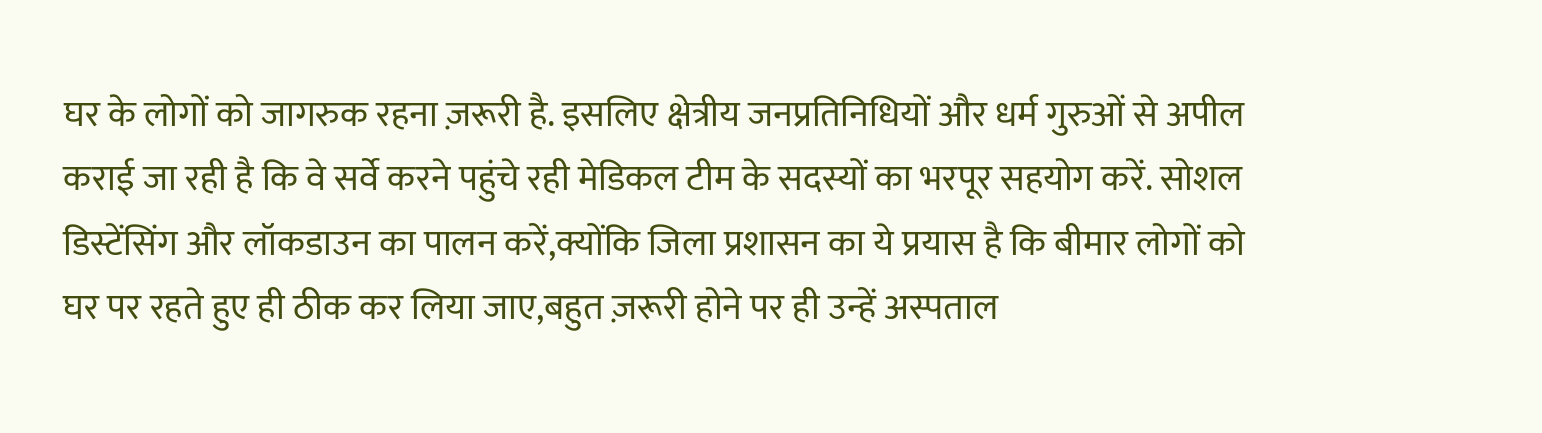घर के लोगों को जागरुक रहना ज़रूरी है. इसलिए क्षेत्रीय जनप्रतिनिधियों और धर्म गुरुओं से अपील कराई जा रही है कि वे सर्वे करने पहुंचे रही मेडिकल टीम के सदस्यों का भरपूर सहयोग करें. सोशल डिस्टेंसिंग और लॉकडाउन का पालन करें,क्योंकि जिला प्रशासन का ये प्रयास है कि बीमार लोगों को घर पर रहते हुए ही ठीक कर लिया जाए,बहुत ज़रूरी होने पर ही उन्हें अस्पताल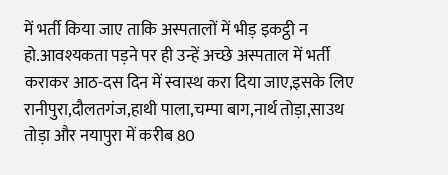में भर्ती किया जाए ताकि अस्पतालों में भीड़ इकट्ठी न हो.आवश्यकता पड़ने पर ही उन्हें अच्छे अस्पताल में भर्ती कराकर आठ-दस दिन में स्वास्थ करा दिया जाए,इसके लिए रानीपुरा,दौलतगंज,हाथी पाला,चम्पा बाग,नार्थ तोड़ा,साउथ तोड़ा और नयापुरा में करीब 80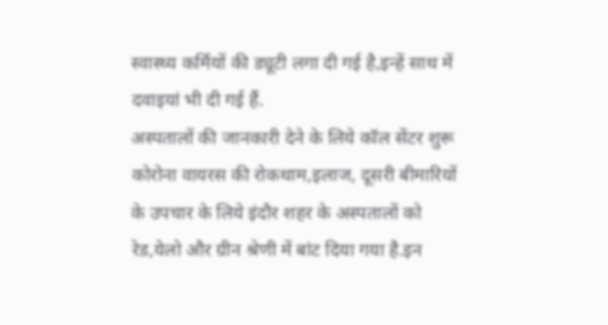स्वास्थ्य कर्मियों की ड्यूटी लगा दी गई है,इन्हें साथ में दवाइयां भी दी गई हैं.
अस्पतालों की जानकारी देने के लिये कॉल सेंटर शुरू
कोरोना वायरस की रोकथाम,इलाज, दूसरी बीमारियों के उपचार के लिये इंदौर शहर के अस्पतालों को रेड,येलो और ग्रीन श्रेणी में बांट दिया गया है.इन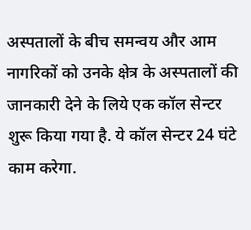अस्पतालों के बीच समन्वय और आम नागरिकों को उनके क्षेत्र के अस्पतालों की जानकारी देने के लिये एक कॉल सेन्टर शुरू किया गया है. ये कॉल सेन्टर 24 घंटे काम करेगा.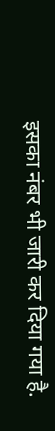इसका नंबर भी जारी कर दिया गया है.